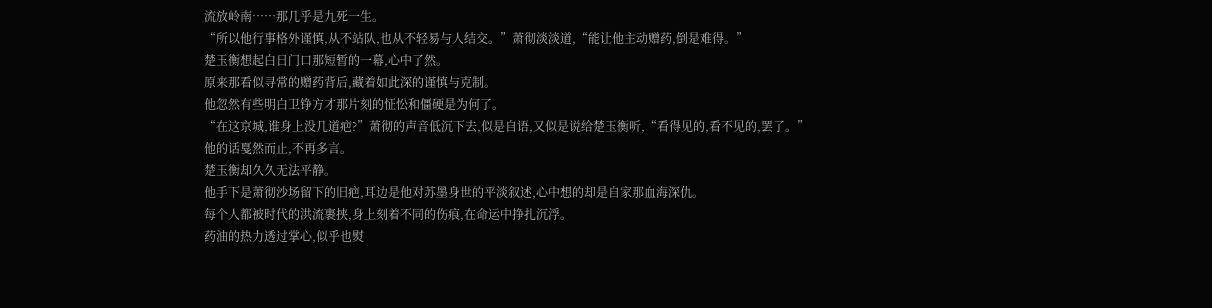流放岭南……那几乎是九死一生。
“所以他行事格外谨慎,从不站队,也从不轻易与人结交。”萧彻淡淡道,“能让他主动赠药,倒是难得。”
楚玉衡想起白日门口那短暂的一幕,心中了然。
原来那看似寻常的赠药背后,藏着如此深的谨慎与克制。
他忽然有些明白卫铮方才那片刻的怔忪和僵硬是为何了。
“在这京城,谁身上没几道疤?”萧彻的声音低沉下去,似是自语,又似是说给楚玉衡听,“看得见的,看不见的,罢了。”
他的话戛然而止,不再多言。
楚玉衡却久久无法平静。
他手下是萧彻沙场留下的旧疤,耳边是他对苏墨身世的平淡叙述,心中想的却是自家那血海深仇。
每个人都被时代的洪流裹挟,身上刻着不同的伤痕,在命运中挣扎沉浮。
药油的热力透过掌心,似乎也熨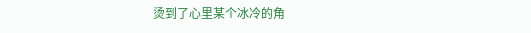烫到了心里某个冰冷的角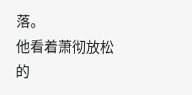落。
他看着萧彻放松的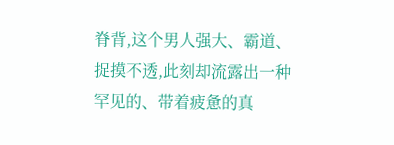脊背,这个男人强大、霸道、捉摸不透,此刻却流露出一种罕见的、带着疲惫的真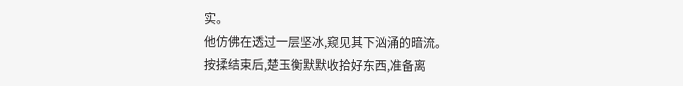实。
他仿佛在透过一层坚冰,窥见其下汹涌的暗流。
按揉结束后,楚玉衡默默收拾好东西,准备离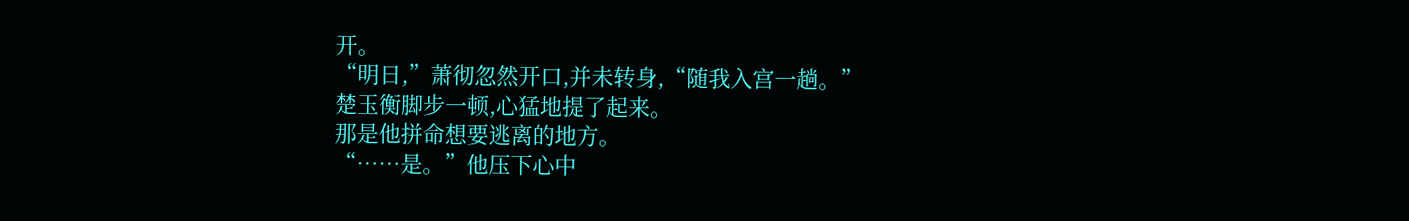开。
“明日,”萧彻忽然开口,并未转身,“随我入宫一趟。”
楚玉衡脚步一顿,心猛地提了起来。
那是他拼命想要逃离的地方。
“……是。”他压下心中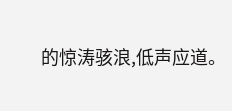的惊涛骇浪,低声应道。